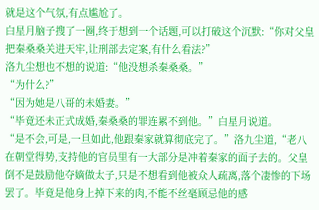就是这个气氛,有点尴尬了。
白星月脑子搜了一圈,终于想到一个话题,可以打破这个沉默:“你对父皇把秦桑桑关进天牢,让刑部去定案,有什么看法?”
洛九尘想也不想的说道:“他没想杀秦桑桑。”
“为什么?”
“因为她是八哥的未婚妻。”
“毕竟还未正式成婚,秦桑桑的罪连累不到他。”白星月说道。
“是不会,可是,一旦如此,他跟秦家就算彻底完了。”洛九尘道,“老八在朝堂得势,支持他的官员里有一大部分是冲着秦家的面子去的。父皇倒不是鼓励他夺嫡做太子,只是不想看到他被众人疏离,落个凄惨的下场罢了。毕竟是他身上掉下来的肉,不能不丝毫顾忌他的感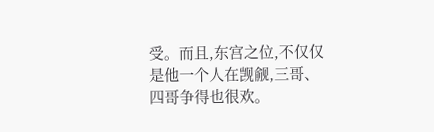受。而且,东宫之位,不仅仅是他一个人在觊觎,三哥、四哥争得也很欢。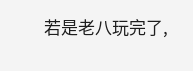若是老八玩完了,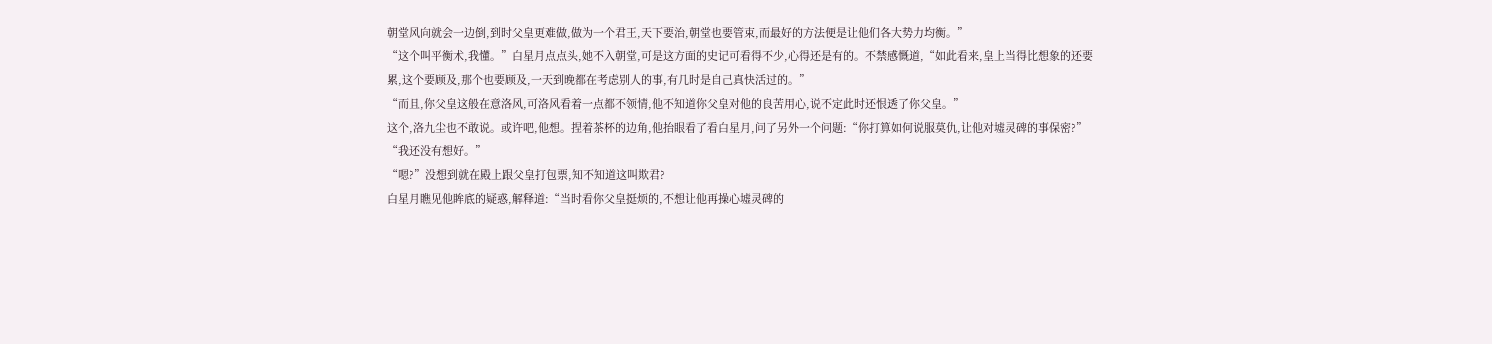朝堂风向就会一边倒,到时父皇更难做,做为一个君王,天下要治,朝堂也要管束,而最好的方法便是让他们各大势力均衡。”
“这个叫平衡术,我懂。”白星月点点头,她不入朝堂,可是这方面的史记可看得不少,心得还是有的。不禁感慨道,“如此看来,皇上当得比想象的还要累,这个要顾及,那个也要顾及,一天到晚都在考虑别人的事,有几时是自己真快活过的。”
“而且,你父皇这般在意洛风,可洛风看着一点都不领情,他不知道你父皇对他的良苦用心,说不定此时还恨透了你父皇。”
这个,洛九尘也不敢说。或许吧,他想。捏着茶杯的边角,他抬眼看了看白星月,问了另外一个问题:“你打算如何说服莫仇,让他对墟灵碑的事保密?”
“我还没有想好。”
“嗯?”没想到就在殿上跟父皇打包票,知不知道这叫欺君?
白星月瞧见他眸底的疑惑,解释道:“当时看你父皇挺烦的,不想让他再操心墟灵碑的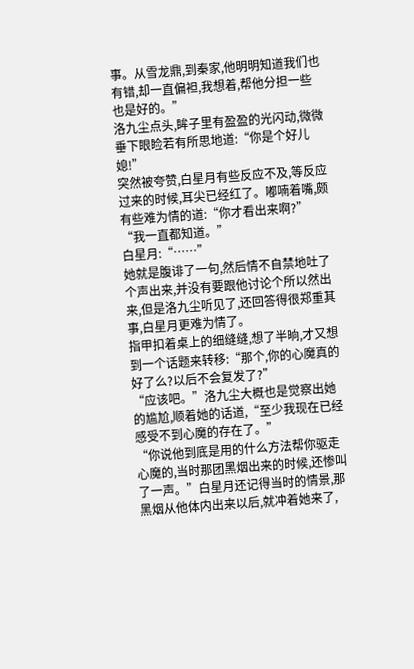事。从雪龙鼎,到秦家,他明明知道我们也有错,却一直偏袒,我想着,帮他分担一些也是好的。”
洛九尘点头,眸子里有盈盈的光闪动,微微垂下眼睑若有所思地道:“你是个好儿媳!”
突然被夸赞,白星月有些反应不及,等反应过来的时候,耳尖已经红了。嘟喃着嘴,颇有些难为情的道:“你才看出来啊?”
“我一直都知道。”
白星月:“……”
她就是腹诽了一句,然后情不自禁地吐了个声出来,并没有要跟他讨论个所以然出来,但是洛九尘听见了,还回答得很郑重其事,白星月更难为情了。
指甲扣着桌上的细缝缝,想了半晌,才又想到一个话题来转移:“那个,你的心魔真的好了么?以后不会复发了?”
“应该吧。”洛九尘大概也是觉察出她的尴尬,顺着她的话道,“至少我现在已经感受不到心魔的存在了。”
“你说他到底是用的什么方法帮你驱走心魔的,当时那团黑烟出来的时候,还惨叫了一声。”白星月还记得当时的情景,那黑烟从他体内出来以后,就冲着她来了,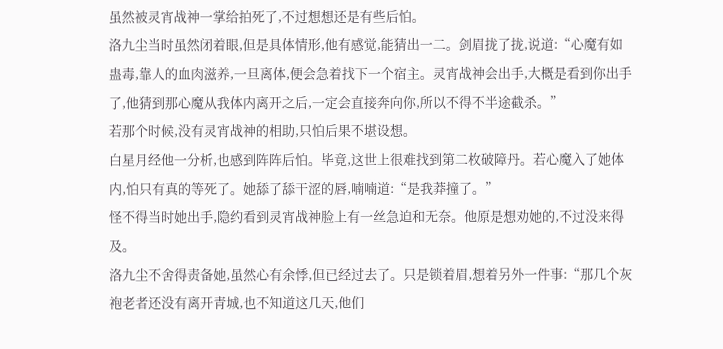虽然被灵宵战神一掌给拍死了,不过想想还是有些后怕。
洛九尘当时虽然闭着眼,但是具体情形,他有感觉,能猜出一二。剑眉拢了拢,说道:“心魔有如蛊毒,靠人的血肉滋养,一旦离体,便会急着找下一个宿主。灵宵战神会出手,大概是看到你出手了,他猜到那心魔从我体内离开之后,一定会直接奔向你,所以不得不半途截杀。”
若那个时候,没有灵宵战神的相助,只怕后果不堪设想。
白星月经他一分析,也感到阵阵后怕。毕竟,这世上很难找到第二枚破障丹。若心魔入了她体内,怕只有真的等死了。她舔了舔干涩的唇,喃喃道:“是我莽撞了。”
怪不得当时她出手,隐约看到灵宵战神脸上有一丝急迫和无奈。他原是想劝她的,不过没来得及。
洛九尘不舍得责备她,虽然心有余悸,但已经过去了。只是锁着眉,想着另外一件事:“那几个灰袍老者还没有离开青城,也不知道这几天,他们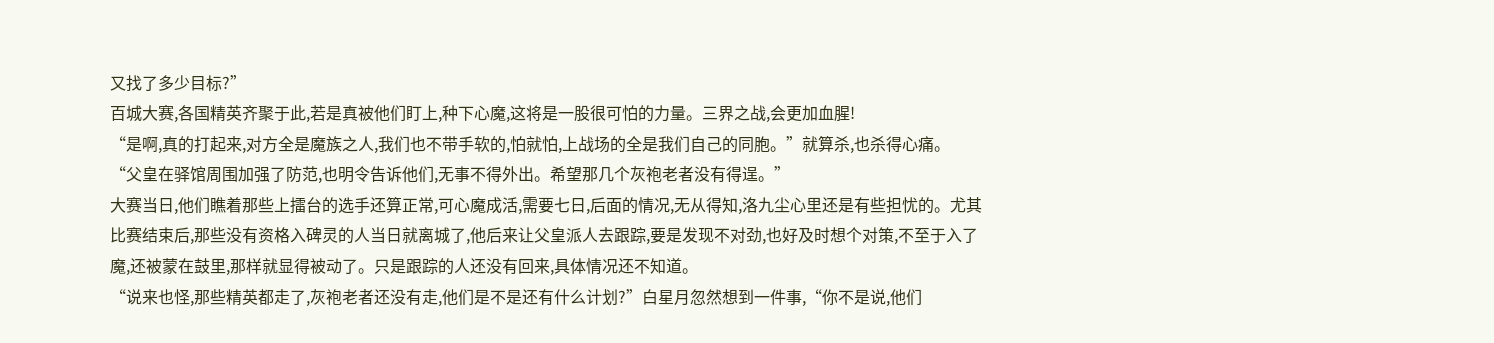又找了多少目标?”
百城大赛,各国精英齐聚于此,若是真被他们盯上,种下心魔,这将是一股很可怕的力量。三界之战,会更加血腥!
“是啊,真的打起来,对方全是魔族之人,我们也不带手软的,怕就怕,上战场的全是我们自己的同胞。”就算杀,也杀得心痛。
“父皇在驿馆周围加强了防范,也明令告诉他们,无事不得外出。希望那几个灰袍老者没有得逞。”
大赛当日,他们瞧着那些上擂台的选手还算正常,可心魔成活,需要七日,后面的情况,无从得知,洛九尘心里还是有些担忧的。尤其比赛结束后,那些没有资格入碑灵的人当日就离城了,他后来让父皇派人去跟踪,要是发现不对劲,也好及时想个对策,不至于入了魔,还被蒙在鼓里,那样就显得被动了。只是跟踪的人还没有回来,具体情况还不知道。
“说来也怪,那些精英都走了,灰袍老者还没有走,他们是不是还有什么计划?”白星月忽然想到一件事,“你不是说,他们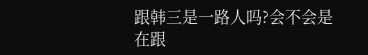跟韩三是一路人吗?会不会是在跟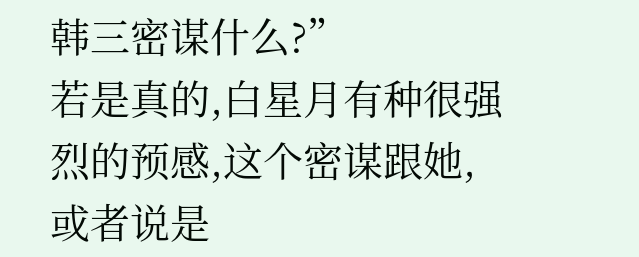韩三密谋什么?”
若是真的,白星月有种很强烈的预感,这个密谋跟她,或者说是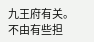九王府有关。不由有些担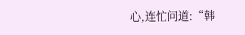心,连忙问道:“韩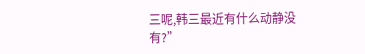三呢,韩三最近有什么动静没有?”